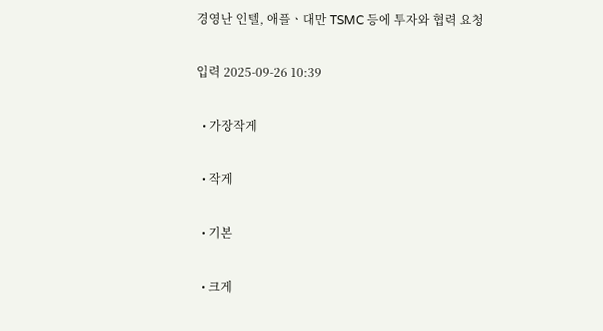경영난 인텔, 애플ㆍ대만 TSMC 등에 투자와 협력 요청

입력 2025-09-26 10:39

  • 가장작게

  • 작게

  • 기본

  • 크게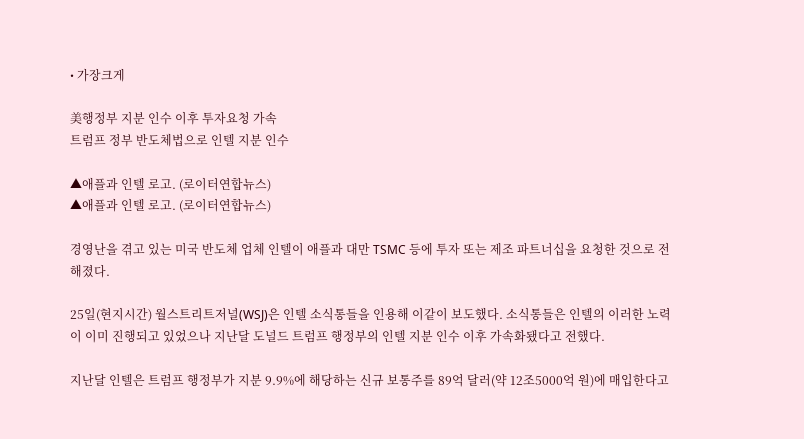• 가장크게

美행정부 지분 인수 이후 투자요청 가속
트럼프 정부 반도체법으로 인텔 지분 인수

▲애플과 인텔 로고. (로이터연합뉴스)
▲애플과 인텔 로고. (로이터연합뉴스)

경영난을 겪고 있는 미국 반도체 업체 인텔이 애플과 대만 TSMC 등에 투자 또는 제조 파트너십을 요청한 것으로 전해졌다.

25일(현지시간) 월스트리트저널(WSJ)은 인텔 소식통들을 인용해 이같이 보도했다. 소식통들은 인텔의 이러한 노력이 이미 진행되고 있었으나 지난달 도널드 트럼프 행정부의 인텔 지분 인수 이후 가속화됐다고 전했다.

지난달 인텔은 트럼프 행정부가 지분 9.9%에 해당하는 신규 보통주를 89억 달러(약 12조5000억 원)에 매입한다고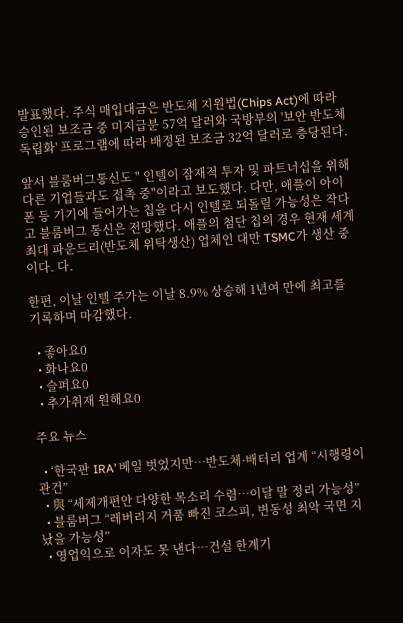발표했다. 주식 매입대금은 반도체 지원법(Chips Act)에 따라 승인된 보조금 중 미지급분 57억 달러와 국방부의 '보안 반도체 독립화' 프로그램에 따라 배정된 보조금 32억 달러로 충당된다.

앞서 블룸버그통신도 " 인텔이 잠재적 투자 및 파트너십을 위해 다른 기업들과도 접촉 중"이라고 보도했다. 다만, 애플이 아이폰 등 기기에 들어가는 칩을 다시 인텔로 되돌릴 가능성은 작다고 블룸버그 통신은 전망했다. 애플의 첨단 칩의 경우 현재 세계 최대 파운드리(반도체 위탁생산) 업체인 대만 TSMC가 생산 중이다. 다.

한편, 이날 인텔 주가는 이날 8.9% 상승해 1년여 만에 최고를 기록하며 마감했다.

  • 좋아요0
  • 화나요0
  • 슬퍼요0
  • 추가취재 원해요0

주요 뉴스

  • ‘한국판 IRA’ 베일 벗었지만…반도체·배터리 업계 “시행령이 관건”
  • 與 “세제개편안 다양한 목소리 수렴…이달 말 정리 가능성”
  • 블룸버그 “레버리지 거품 빠진 코스피, 변동성 최악 국면 지났을 가능성”
  • 영업익으로 이자도 못 낸다…건설 한계기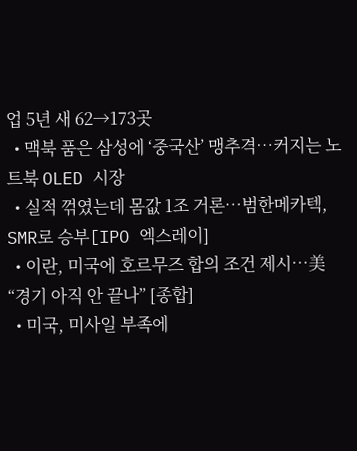업 5년 새 62→173곳
  • 맥북 품은 삼성에 ‘중국산’ 맹추격⋯커지는 노트북 OLED 시장
  • 실적 꺾였는데 몸값 1조 거론…범한메카텍, SMR로 승부[IPO 엑스레이]
  • 이란, 미국에 호르무즈 합의 조건 제시…美 “경기 아직 안 끝나” [종합]
  • 미국, 미사일 부족에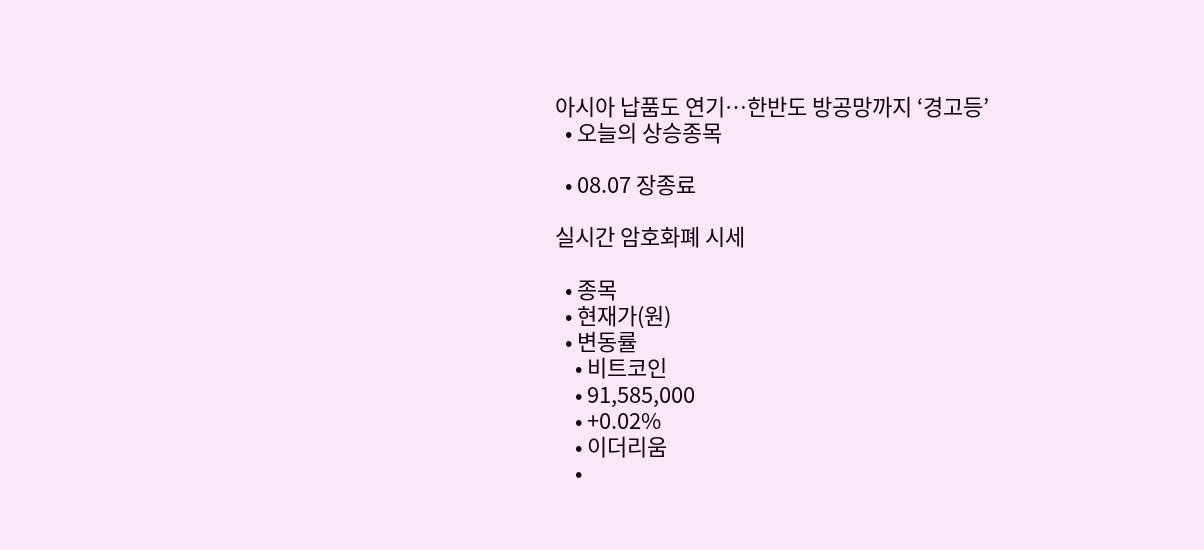아시아 납품도 연기…한반도 방공망까지 ‘경고등’
  • 오늘의 상승종목

  • 08.07 장종료

실시간 암호화폐 시세

  • 종목
  • 현재가(원)
  • 변동률
    • 비트코인
    • 91,585,000
    • +0.02%
    • 이더리움
    •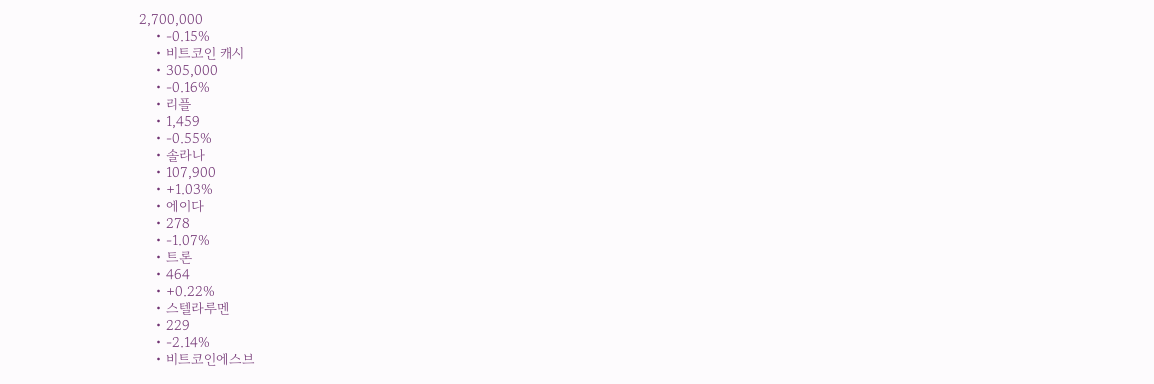2,700,000
    • -0.15%
    • 비트코인 캐시
    • 305,000
    • -0.16%
    • 리플
    • 1,459
    • -0.55%
    • 솔라나
    • 107,900
    • +1.03%
    • 에이다
    • 278
    • -1.07%
    • 트론
    • 464
    • +0.22%
    • 스텔라루멘
    • 229
    • -2.14%
    • 비트코인에스브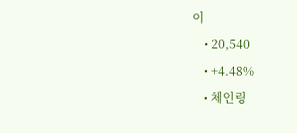이
    • 20,540
    • +4.48%
    • 체인링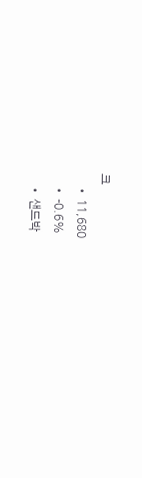크
    • 11,680
    • -0.6%
    • 샌드박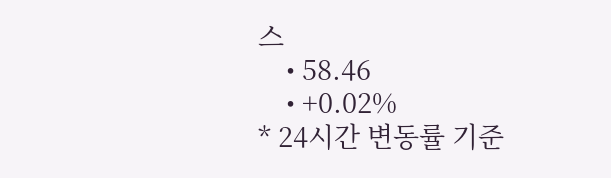스
    • 58.46
    • +0.02%
* 24시간 변동률 기준